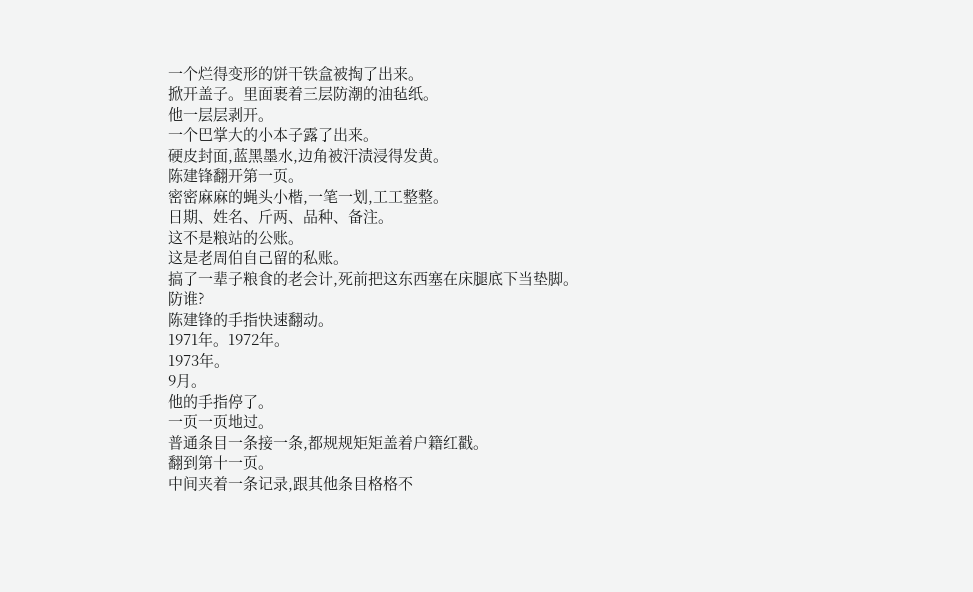一个烂得变形的饼干铁盒被掏了出来。
掀开盖子。里面裹着三层防潮的油毡纸。
他一层层剥开。
一个巴掌大的小本子露了出来。
硬皮封面,蓝黑墨水,边角被汗渍浸得发黄。
陈建锋翻开第一页。
密密麻麻的蝇头小楷,一笔一划,工工整整。
日期、姓名、斤两、品种、备注。
这不是粮站的公账。
这是老周伯自己留的私账。
搞了一辈子粮食的老会计,死前把这东西塞在床腿底下当垫脚。
防谁?
陈建锋的手指快速翻动。
1971年。1972年。
1973年。
9月。
他的手指停了。
一页一页地过。
普通条目一条接一条,都规规矩矩盖着户籍红戳。
翻到第十一页。
中间夹着一条记录,跟其他条目格格不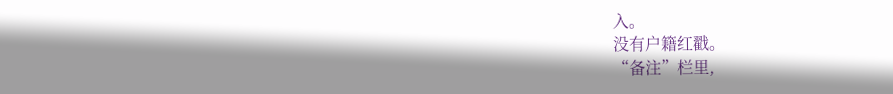入。
没有户籍红戳。
“备注”栏里,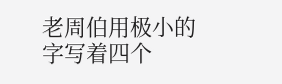老周伯用极小的字写着四个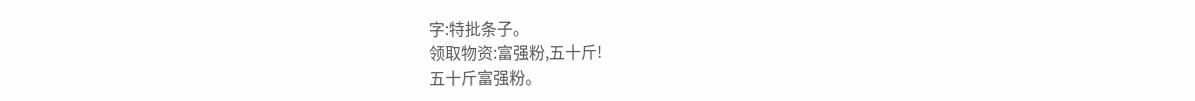字:特批条子。
领取物资:富强粉,五十斤!
五十斤富强粉。